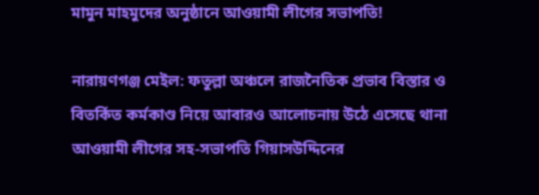মামুন মাহমুদের অনুষ্ঠানে আওয়ামী লীগের সভাপতি!

নারায়ণগঞ্জ মেইল: ফতুল্লা অঞ্চলে রাজনৈতিক প্রভাব বিস্তার ও বিতর্কিত কর্মকাণ্ড নিয়ে আবারও আলোচনায় উঠে এসেছে থানা আওয়ামী লীগের সহ-সভাপতি গিয়াসউদ্দিনের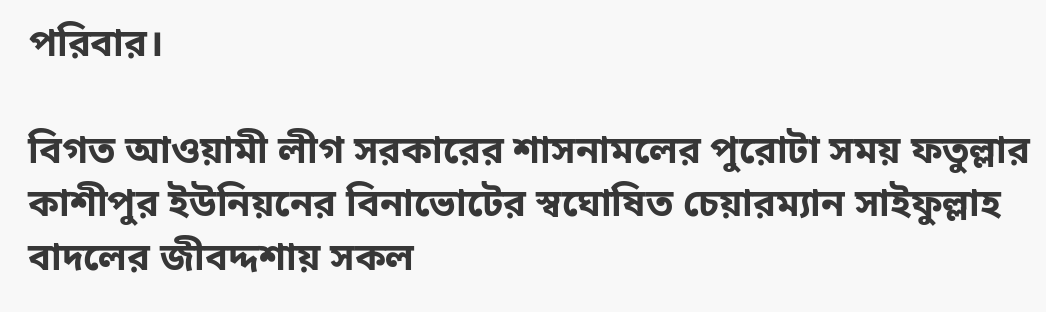পরিবার।

বিগত আওয়ামী লীগ সরকারের শাসনামলের পুরোটা সময় ফতুল্লার কাশীপুর ইউনিয়নের বিনাভোটের স্বঘোষিত চেয়ারম্যান সাইফুল্লাহ বাদলের জীবদ্দশায় সকল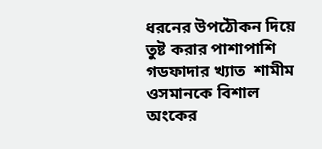ধরনের উপঠৌকন দিয়ে তুষ্ট করার পাশাপাশি গডফাদার খ্যাত  শামীম ওসমানকে বিশাল অংকের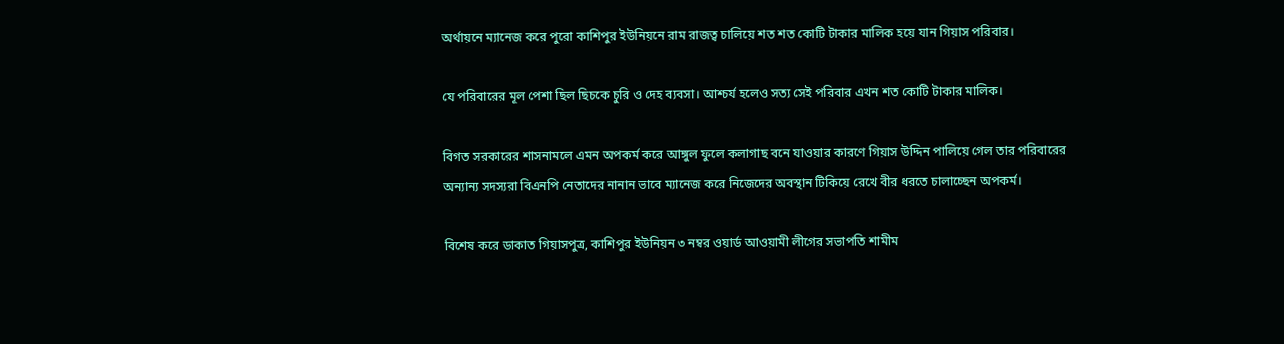অর্থায়নে ম্যানেজ করে পুরো কাশিপুর ইউনিয়নে রাম রাজত্ব চালিয়ে শত শত কোটি টাকার মালিক হয়ে যান গিয়াস পরিবার।

যে পরিবারের মূল পেশা ছিল ছিচকে চুরি ও দেহ ব্যবসা। আশ্চর্য হলেও সত্য সেই পরিবার এখন শত কোটি টাকার মালিক।

বিগত সরকারের শাসনামলে এমন অপকর্ম করে আঙ্গুল ফুলে কলাগাছ বনে যাওয়ার কারণে গিয়াস উদ্দিন পালিয়ে গেল তার পরিবারের অন্যান্য সদস্যরা বিএনপি নেতাদের নানান ভাবে ম্যানেজ করে নিজেদের অবস্থান টিকিয়ে রেখে বীর ধরতে চালাচ্ছেন অপকর্ম।

বিশেষ করে ডাকাত গিয়াসপুত্র, কাশিপুর ইউনিয়ন ৩ নম্বর ওয়ার্ড আওয়ামী লীগের সভাপতি শামীম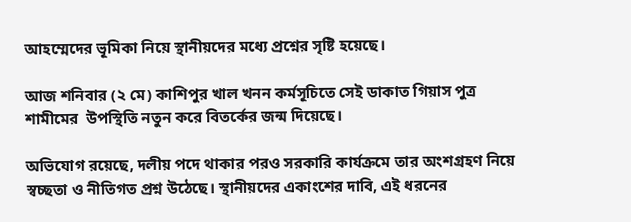আহম্মেদের ভূমিকা নিয়ে স্থানীয়দের মধ্যে প্রশ্নের সৃষ্টি হয়েছে।

আজ শনিবার (২ মে) কাশিপুর খাল খনন কর্মসূচিতে সেই ডাকাত গিয়াস পুত্র শামীমের  উপস্থিতি নতুন করে বিতর্কের জন্ম দিয়েছে।

অভিযোগ রয়েছে, দলীয় পদে থাকার পরও সরকারি কার্যক্রমে তার অংশগ্রহণ নিয়ে স্বচ্ছতা ও নীতিগত প্রশ্ন উঠেছে। স্থানীয়দের একাংশের দাবি, এই ধরনের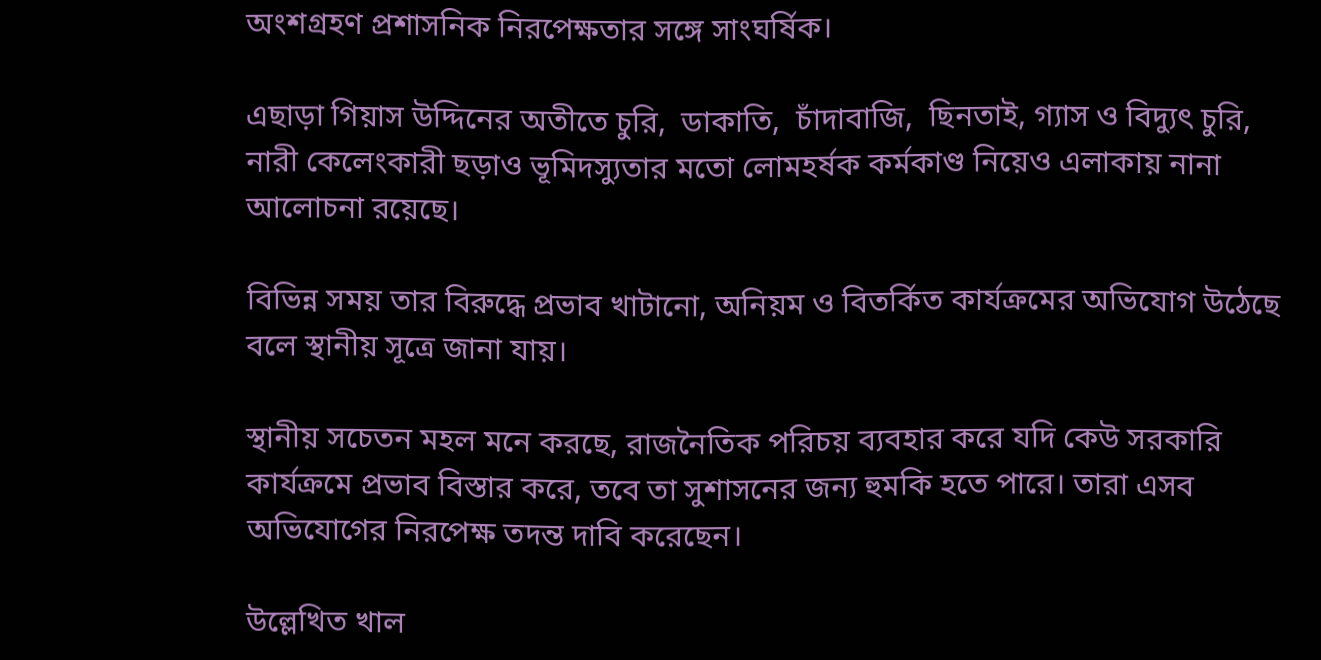অংশগ্রহণ প্রশাসনিক নিরপেক্ষতার সঙ্গে সাংঘর্ষিক।

এছাড়া গিয়াস উদ্দিনের অতীতে চুরি,  ডাকাতি,  চাঁদাবাজি,  ছিনতাই, গ্যাস ও বিদ্যুৎ চুরি, নারী কেলেংকারী ছড়াও ভূমিদস্যুতার মতো লোমহর্ষক কর্মকাণ্ড নিয়েও এলাকায় নানা আলোচনা রয়েছে।

বিভিন্ন সময় তার বিরুদ্ধে প্রভাব খাটানো, অনিয়ম ও বিতর্কিত কার্যক্রমের অভিযোগ উঠেছে বলে স্থানীয় সূত্রে জানা যায়।

স্থানীয় সচেতন মহল মনে করছে, রাজনৈতিক পরিচয় ব্যবহার করে যদি কেউ সরকারি কার্যক্রমে প্রভাব বিস্তার করে, তবে তা সুশাসনের জন্য হুমকি হতে পারে। তারা এসব অভিযোগের নিরপেক্ষ তদন্ত দাবি করেছেন।

উল্লেখিত খাল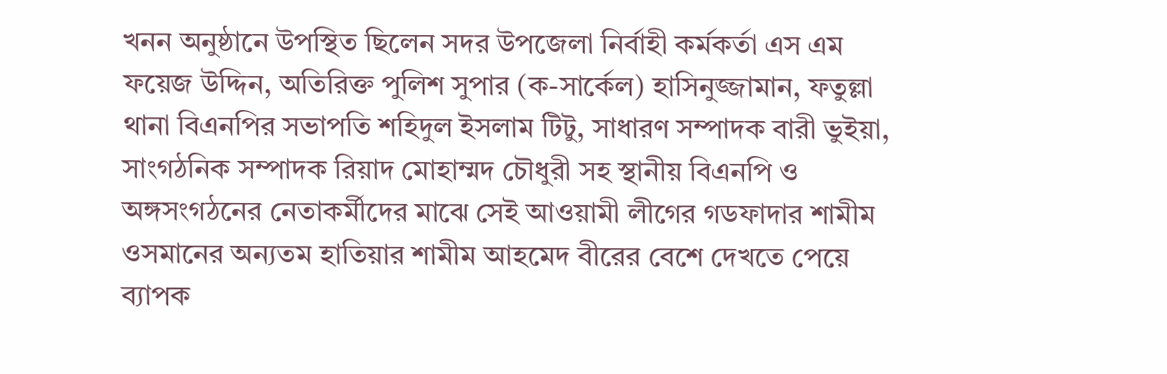খনন অনুষ্ঠানে উপস্থিত ছিলেন সদর উপজেলা নির্বাহী কর্মকর্তা এস এম ফয়েজ উদ্দিন, অতিরিক্ত পুলিশ সুপার (ক-সার্কেল) হাসিনুজ্জামান, ফতুল্লা থানা বিএনপির সভাপতি শহিদুল ইসলাম টিটু, সাধারণ সম্পাদক বারী ভুইয়া, সাংগঠনিক সম্পাদক রিয়াদ মোহাম্মদ চৌধুরী সহ স্থানীয় বিএনপি ও অঙ্গসংগঠনের নেতাকর্মীদের মাঝে সেই আওয়ামী লীগের গডফাদার শামীম ওসমানের অন্যতম হাতিয়ার শামীম আহমেদ বীরের বেশে দেখতে পেয়ে ব্যাপক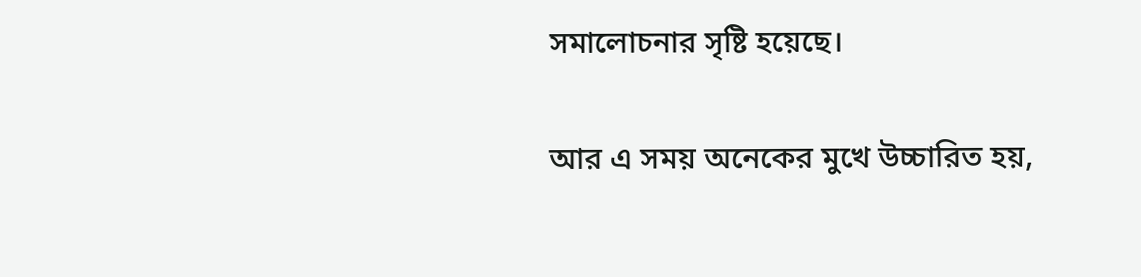সমালোচনার সৃষ্টি হয়েছে।

আর এ সময় অনেকের মুখে উচ্চারিত হয়,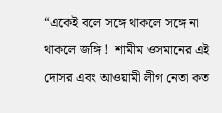“একেই বলে সঙ্গে থাকলে সঙ্গে না থাকলে জঙ্গি !  শামীম ওসমানের এই দোসর এবং আওয়ামী লীগ নেতা কত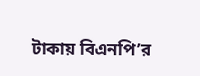টাকায় বিএনপি’র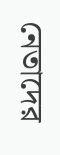নেতাদের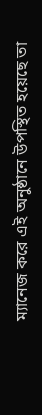ম্যানেজ করে এই অনুষ্ঠানে উপস্থিত হয়েছে তা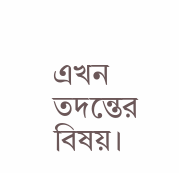এখন তদন্তের বিষয়।